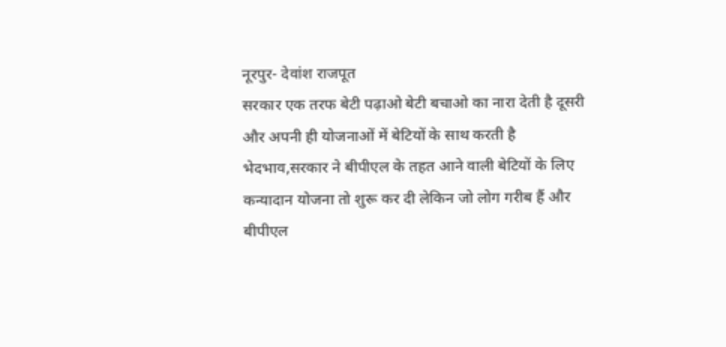नूरपुर- देवांश राजपूत
सरकार एक तरफ बेटी पढ़ाओ बेटी बचाओ का नारा देती है दूसरी और अपनी ही योजनाओं में बेटियों के साथ करती है भेदभाव,सरकार ने बीपीएल के तहत आने वाली बेटियों के लिए कन्यादान योजना तो शुरू कर दी लेकिन जो लोग गरीब हैं और बीपीएल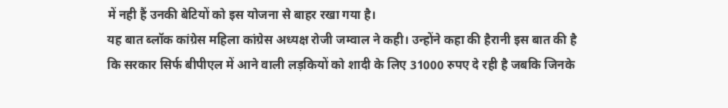में नही हैं उनकी बेटियों को इस योजना से बाहर रखा गया है।
यह बात ब्लॉक कांग्रेस महिला कांग्रेस अध्यक्ष रोजी जम्वाल ने कही। उन्होंने कहा की हैरानी इस बात की है कि सरकार सिर्फ बीपीएल में आने वाली लड़कियों को शादी के लिए 31000 रुपए दे रही है जबकि जिनके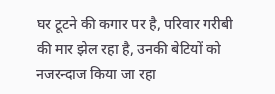घर टूटने की कगार पर है, परिवार गरीबी की मार झेल रहा है, उनकी बेटियों को नजरन्दाज किया जा रहा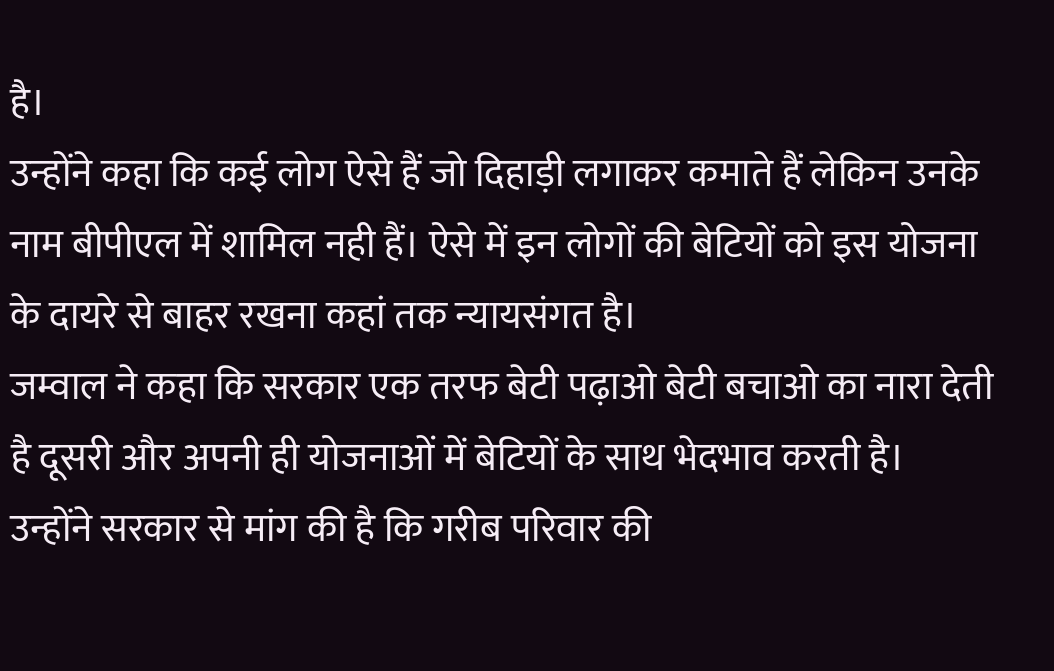है।
उन्होंने कहा कि कई लोग ऐसे हैं जो दिहाड़ी लगाकर कमाते हैं लेकिन उनके नाम बीपीएल में शामिल नही हैं। ऐसे में इन लोगों की बेटियों को इस योजना के दायरे से बाहर रखना कहां तक न्यायसंगत है।
जम्वाल ने कहा कि सरकार एक तरफ बेटी पढ़ाओ बेटी बचाओ का नारा देती है दूसरी और अपनी ही योजनाओं में बेटियों के साथ भेदभाव करती है।
उन्होंने सरकार से मांग की है कि गरीब परिवार की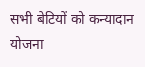सभी बेटियों को कन्यादान योजना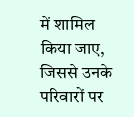में शामिल किया जाए, जिससे उनके परिवारों पर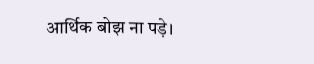आर्थिक बोझ ना पड़े।